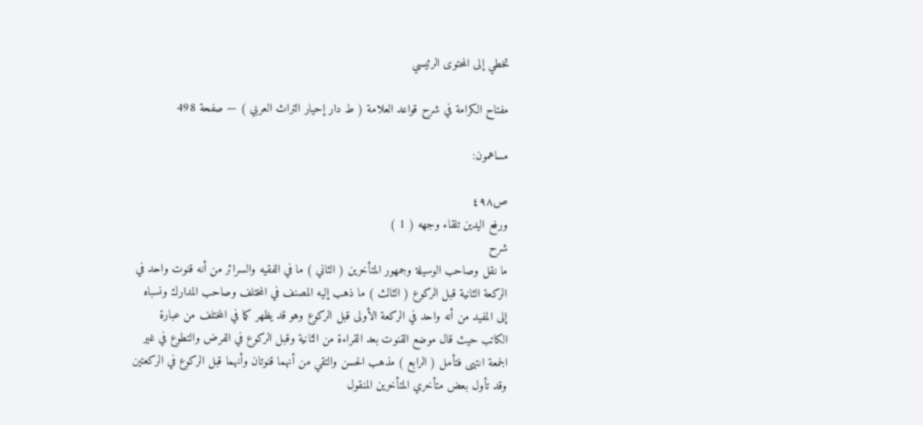تخطي إلى المحتوى الرئيسي

مفتاح الكرامة في شرح قواعد العلامة ( ط دار إحيار التراث العربي ) — صفحة 498

مساهمون:

ص٤٩٨
ورفع اليدين تلقاء وجهه ( 1 )
شرح
ما نقل وصاحب الوسيلة وجمهور المتأخرين ( الثاني ) ما في الفقيه والسرائر من أنه قنوت واحد في الركعة الثانية قبل الركوع ( الثالث ) ما ذهب إليه المصنف في المختلف وصاحب المدارك ونسباه إلى المفيد من أنه واحد في الركعة الأولى قبل الركوع وهو قد يظهر كما في المختلف من عبارة الكاتب حيث قال موضع القنوت بعد القراءة من الثانية وقبل الركوع في الفرض والتطوع في غير الجمعة انتهى فتأمل ( الرابع ) مذهب الحسن والتقي من أنهما قنوتان وأنهما قبل الركوع في الركعتين وقد تأول بعض متأخري المتأخرين المنقول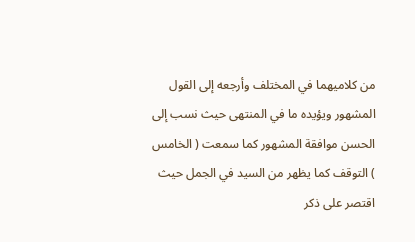من كلاميهما في المختلف وأرجعه إلى القول المشهور ويؤيده ما في المنتهى حيث نسب إلى الحسن موافقة المشهور كما سمعت ( الخامس ) التوقف كما يظهر من السيد في الجمل حيث اقتصر على ذكر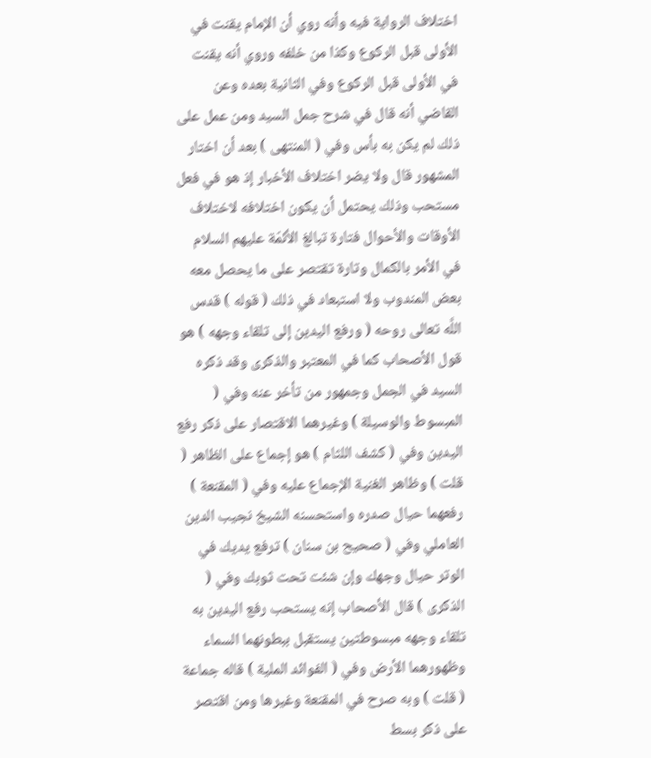اختلاف الرواية فيه وأنه روي أن الإمام يقنت في الأولى قبل الركوع وكذا من خلفه وروي أنه يقنت في الأولى قبل الركوع وفي الثانية بعده وعن القاضي أنه قال في شرح جمل السيد ومن عمل على ذلك لم يكن به بأس وفي ( المنتهى ) بعد أن اختار المشهور قال ولا يضر اختلاف الأخبار إذ هو في فعل مستحب وذلك يحتمل أن يكون اختلافه لاختلاف الأوقات والأحوال فتارة تبالغ الأئمّة عليهم السلام في الأمر بالكمال وتارة تقتصر على ما يحصل معه بعض المندوب ولا استبعاد في ذلك ( قوله ) قدس اللَّه تعالى روحه ( ورفع اليدين إلى تلقاء وجهه ) هو قول الأصحاب كما في المعتبر والذكرى وقد ذكره السيد في الجمل وجمهور من تأخر عنه وفي ( المبسوط والوسيلة ) وغيرهما الاقتصار على ذكر رفع اليدين وفي ( كشف اللثام ) هو إجماع على الظاهر ( قلت ) وظاهر الغنية الإجماع عليه وفي ( المقنعة ) رفعهما حيال صدره واستحسنه الشيخ نجيب الدين العاملي وفي ( صحيح بن سنان ) ترفع يديك في الوتر حيال وجهك وإن شئت تحت ثوبك وفي ( الذكرى ) قال الأصحاب إنه يستحب رفع اليدين به تلقاء وجهه مبسوطتين يستقبل ببطونهما السماء وظهورهما الأرض وفي ( الفوائد الملية ) قاله جماعة ( قلت ) وبه صرح في المقنعة وغيرها ومن اقتصر على ذكر بسط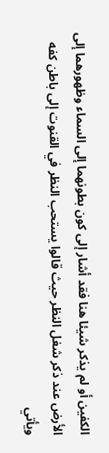الكفين أو لم يذكر شيئا هنا فقد أشار إلى كون بطونهما إلى السماء وظهورهما إلى الأرض عند ذكر شغل النظر حيث قالوا يستحب النظر في القنوت إلى باطن كفه ويأتي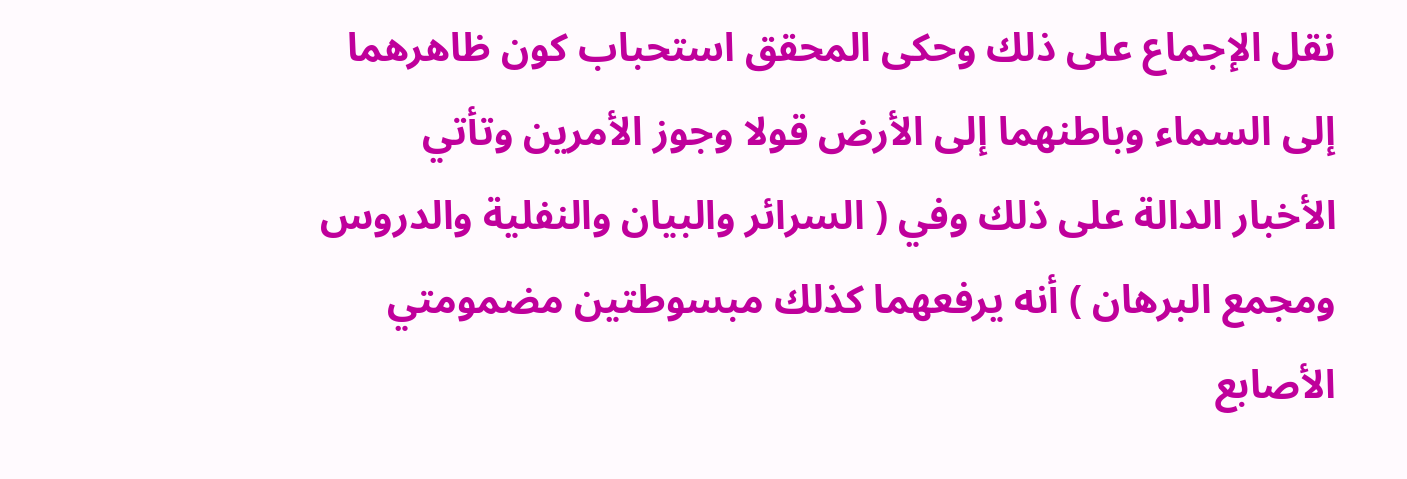نقل الإجماع على ذلك وحكى المحقق استحباب كون ظاهرهما إلى السماء وباطنهما إلى الأرض قولا وجوز الأمرين وتأتي الأخبار الدالة على ذلك وفي ( السرائر والبيان والنفلية والدروس ومجمع البرهان ) أنه يرفعهما كذلك مبسوطتين مضمومتي الأصابع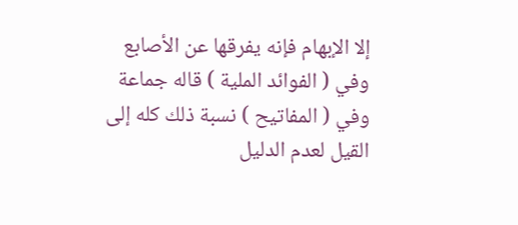إلا الإبهام فإنه يفرقها عن الأصابع وفي ( الفوائد الملية ) قاله جماعة وفي ( المفاتيح ) نسبة ذلك كله إلى القيل لعدم الدليل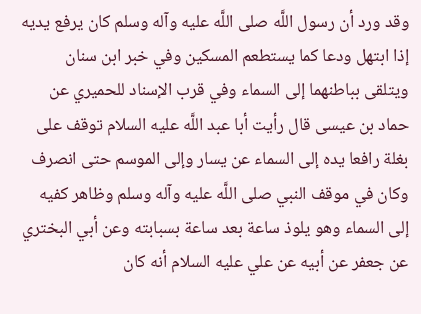وقد ورد أن رسول اللَّه صلى اللَّه عليه وآله وسلم كان يرفع يديه إذا ابتهل ودعا كما يستطعم المسكين وفي خبر ابن سنان ويتلقى بباطنهما إلى السماء وفي قرب الإسناد للحميري عن حماد بن عيسى قال رأيت أبا عبد اللَّه عليه السلام توقف على بغلة رافعا يده إلى السماء عن يسار وإلى الموسم حتى انصرف وكان في موقف النبي صلى اللَّه عليه وآله وسلم وظاهر كفيه إلى السماء وهو يلوذ ساعة بعد ساعة بسبابته وعن أبي البختري عن جعفر عن أبيه عن علي عليه السلام أنه كان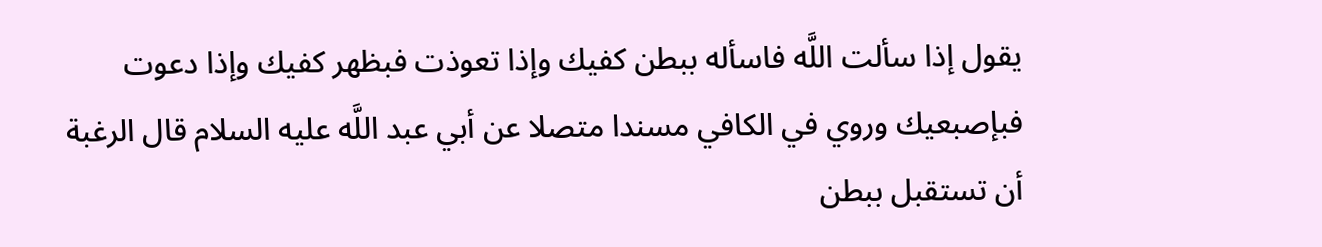يقول إذا سألت اللَّه فاسأله ببطن كفيك وإذا تعوذت فبظهر كفيك وإذا دعوت فبإصبعيك وروي في الكافي مسندا متصلا عن أبي عبد اللَّه عليه السلام قال الرغبة أن تستقبل ببطن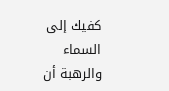كفيك إلى السماء والرهبة أن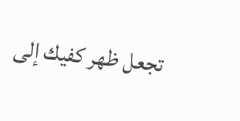تجعل ظهر كفيك إلى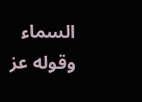السماء وقوله عز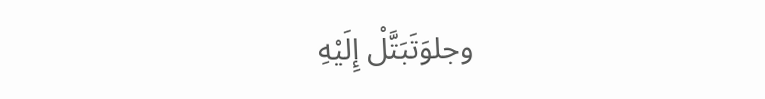وجلوَتَبَتَّلْ إِلَيْهِ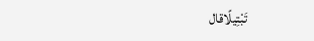تَبْتِيلًاقال